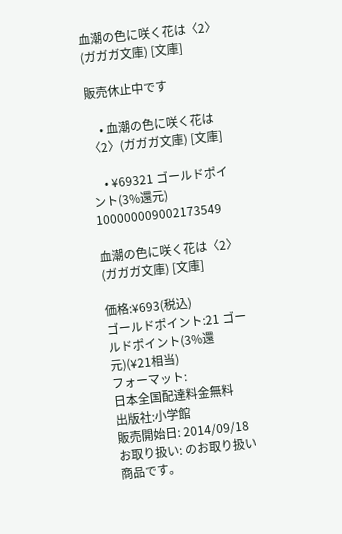血潮の色に咲く花は〈2〉(ガガガ文庫) [文庫]

販売休止中です

    • 血潮の色に咲く花は〈2〉(ガガガ文庫) [文庫]

    • ¥69321 ゴールドポイント(3%還元)
100000009002173549

血潮の色に咲く花は〈2〉(ガガガ文庫) [文庫]

価格:¥693(税込)
ゴールドポイント:21 ゴールドポイント(3%還元)(¥21相当)
フォーマット:
日本全国配達料金無料
出版社:小学館
販売開始日: 2014/09/18
お取り扱い: のお取り扱い商品です。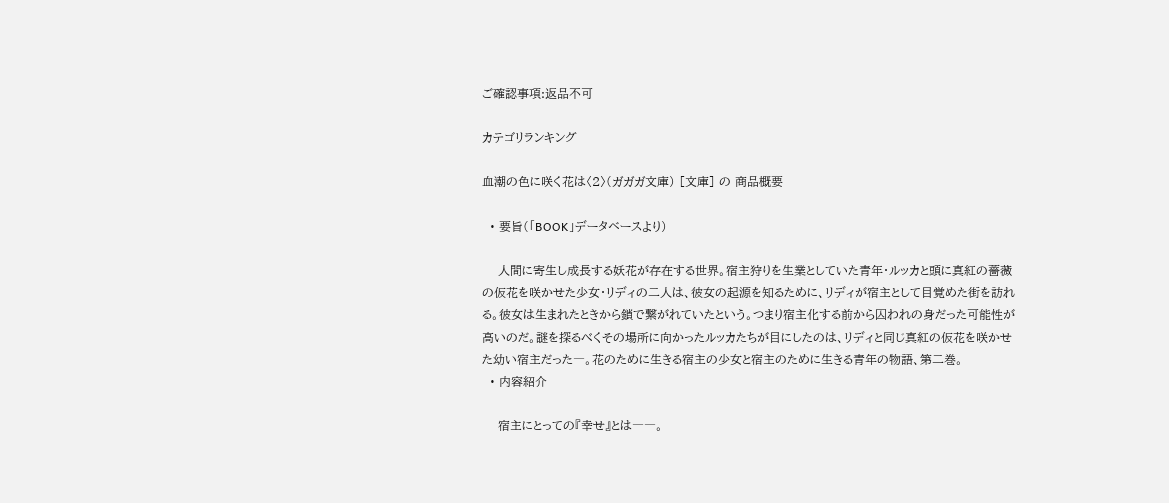ご確認事項:返品不可

カテゴリランキング

血潮の色に咲く花は〈2〉(ガガガ文庫) [文庫] の 商品概要

  • 要旨(「BOOK」データベースより)

    人間に寄生し成長する妖花が存在する世界。宿主狩りを生業としていた青年・ルッカと頭に真紅の薔薇の仮花を咲かせた少女・リディの二人は、彼女の起源を知るために、リディが宿主として目覚めた街を訪れる。彼女は生まれたときから鎖で繋がれていたという。つまり宿主化する前から囚われの身だった可能性が高いのだ。謎を探るべくその場所に向かったルッカたちが目にしたのは、リディと同じ真紅の仮花を咲かせた幼い宿主だった―。花のために生きる宿主の少女と宿主のために生きる青年の物語、第二巻。
  • 内容紹介

    宿主にとっての『幸せ』とは――。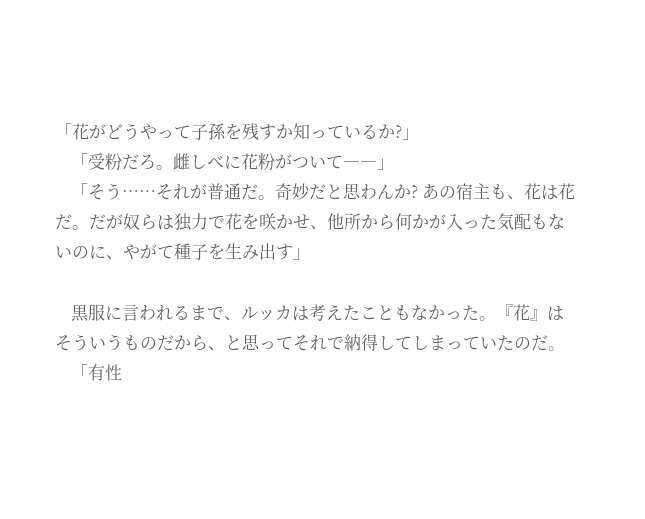「花がどうやって子孫を残すか知っているか?」
    「受粉だろ。雌しべに花粉がついて――」
    「そう……それが普通だ。奇妙だと思わんか? あの宿主も、花は花だ。だが奴らは独力で花を咲かせ、他所から何かが入った気配もないのに、やがて種子を生み出す」

    黒服に言われるまで、ルッカは考えたこともなかった。『花』はそういうものだから、と思ってそれで納得してしまっていたのだ。
    「有性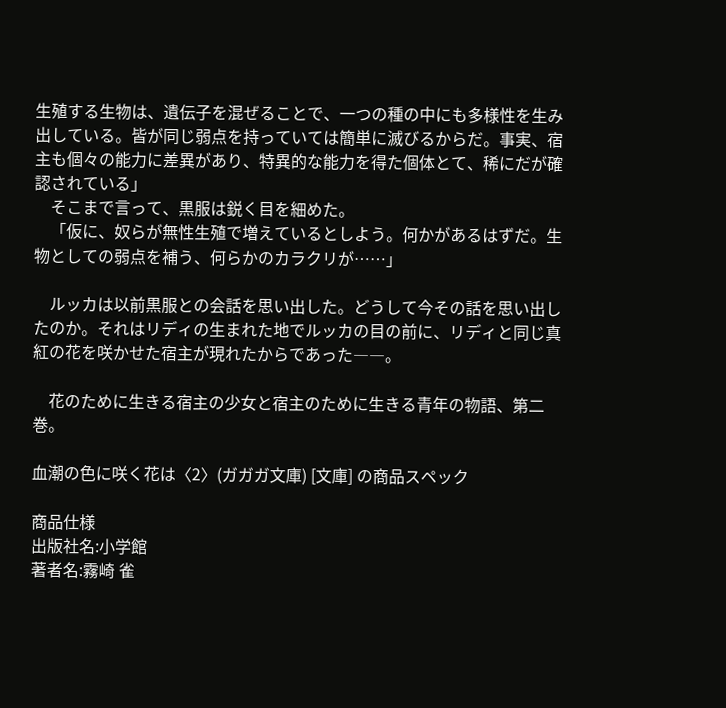生殖する生物は、遺伝子を混ぜることで、一つの種の中にも多様性を生み出している。皆が同じ弱点を持っていては簡単に滅びるからだ。事実、宿主も個々の能力に差異があり、特異的な能力を得た個体とて、稀にだが確認されている」
    そこまで言って、黒服は鋭く目を細めた。
    「仮に、奴らが無性生殖で増えているとしよう。何かがあるはずだ。生物としての弱点を補う、何らかのカラクリが……」

    ルッカは以前黒服との会話を思い出した。どうして今その話を思い出したのか。それはリディの生まれた地でルッカの目の前に、リディと同じ真紅の花を咲かせた宿主が現れたからであった――。

    花のために生きる宿主の少女と宿主のために生きる青年の物語、第二巻。

血潮の色に咲く花は〈2〉(ガガガ文庫) [文庫] の商品スペック

商品仕様
出版社名:小学館
著者名:霧崎 雀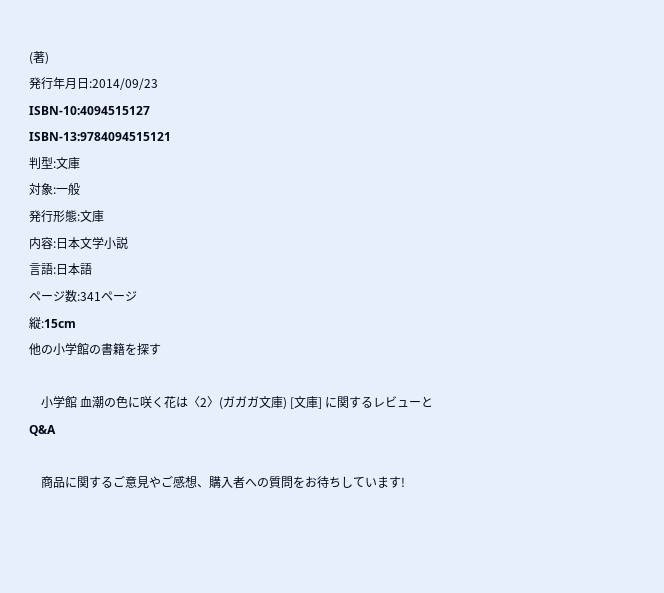(著)
発行年月日:2014/09/23
ISBN-10:4094515127
ISBN-13:9784094515121
判型:文庫
対象:一般
発行形態:文庫
内容:日本文学小説
言語:日本語
ページ数:341ページ
縦:15cm
他の小学館の書籍を探す

    小学館 血潮の色に咲く花は〈2〉(ガガガ文庫) [文庫] に関するレビューとQ&A

    商品に関するご意見やご感想、購入者への質問をお待ちしています!